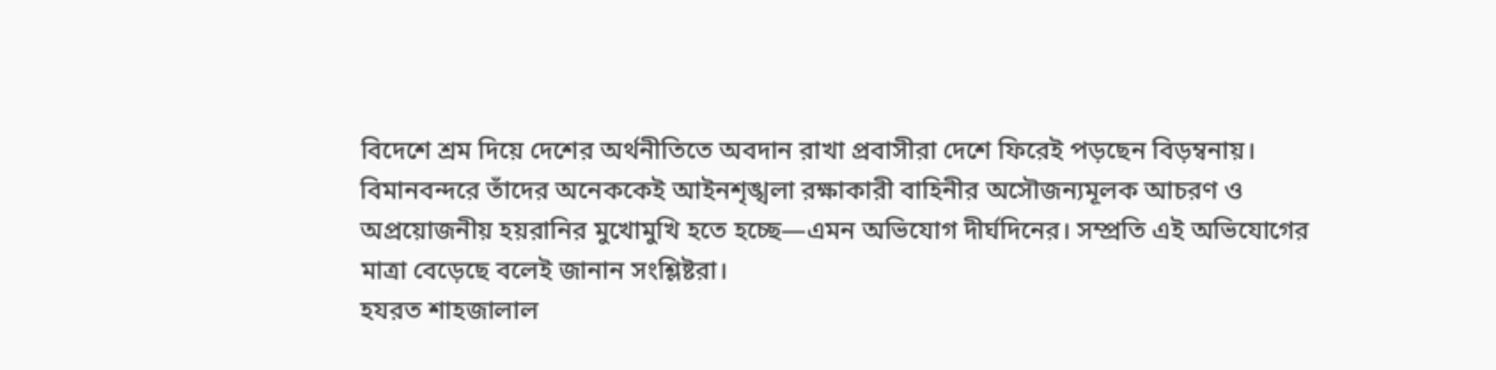বিদেশে শ্রম দিয়ে দেশের অর্থনীতিতে অবদান রাখা প্রবাসীরা দেশে ফিরেই পড়ছেন বিড়ম্বনায়। বিমানবন্দরে তাঁদের অনেককেই আইনশৃঙ্খলা রক্ষাকারী বাহিনীর অসৌজন্যমূলক আচরণ ও অপ্রয়োজনীয় হয়রানির মুখোমুখি হতে হচ্ছে—এমন অভিযোগ দীর্ঘদিনের। সম্প্রতি এই অভিযোগের মাত্রা বেড়েছে বলেই জানান সংশ্লিষ্টরা।
হযরত শাহজালাল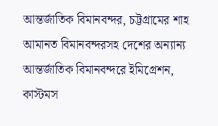আন্তর্জাতিক বিমানবন্দর, চট্টগ্রামের শাহ আমানত বিমানবন্দরসহ দেশের অন্যান্য আন্তর্জাতিক বিমানবন্দরে ইমিগ্রেশন, কাস্টমস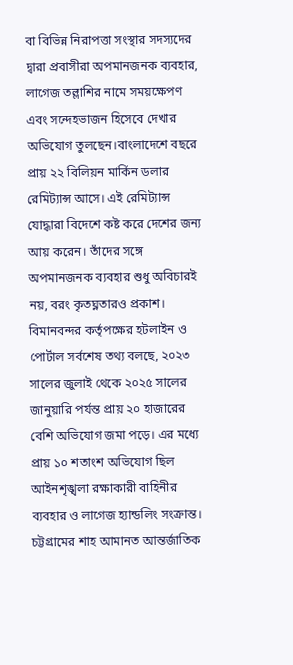বা বিভিন্ন নিরাপত্তা সংস্থার সদস্যদের দ্বারা প্রবাসীরা অপমানজনক ব্যবহার, লাগেজ তল্লাশির নামে সময়ক্ষেপণ এবং সন্দেহভাজন হিসেবে দেখার অভিযোগ তুলছেন।বাংলাদেশে বছরে প্রায় ২২ বিলিয়ন মার্কিন ডলার রেমিট্যান্স আসে। এই রেমিট্যান্স যোদ্ধারা বিদেশে কষ্ট করে দেশের জন্য আয় করেন। তাঁদের সঙ্গে অপমানজনক ব্যবহার শুধু অবিচারই নয়, বরং কৃতঘ্নতারও প্রকাশ।
বিমানবন্দর কর্তৃপক্ষের হটলাইন ও পোর্টাল সর্বশেষ তথ্য বলছে, ২০২৩ সালের জুলাই থেকে ২০২৫ সালের জানুয়ারি পর্যন্ত প্রায় ২০ হাজারের বেশি অভিযোগ জমা পড়ে। এর মধ্যে প্রায় ১০ শতাংশ অভিযোগ ছিল আইনশৃঙ্খলা রক্ষাকারী বাহিনীর ব্যবহার ও লাগেজ হ্যান্ডলিং সংক্রান্ত।
চট্টগ্রামের শাহ আমানত আন্তর্জাতিক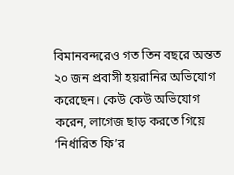বিমানবন্দরেও গত তিন বছরে অন্তত ২০ জন প্রবাসী হয়রানির অভিযোগ করেছেন। কেউ কেউ অভিযোগ করেন, লাগেজ ছাড় করতে গিয়ে ‘নির্ধারিত ফি’র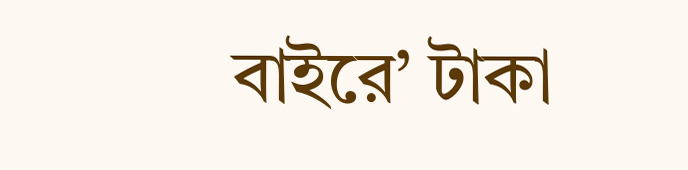বাইরে’ টাকা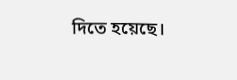দিতে হয়েছে।